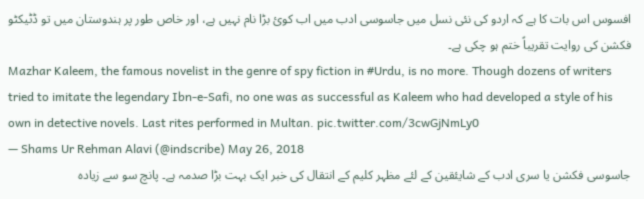افسوس اس بات کا ہے کہ اردو کی نئی نسل میں جاسوسی ادب میں اب کوئ بڑا نام نہیں ہے، اور خاص طور پر ہندوستان میں تو ڈٹیکٹو فکشن کی روایت تقریباً ختم ہو چکی ہے۔
Mazhar Kaleem, the famous novelist in the genre of spy fiction in #Urdu, is no more. Though dozens of writers tried to imitate the legendary Ibn-e-Safi, no one was as successful as Kaleem who had developed a style of his own in detective novels. Last rites performed in Multan. pic.twitter.com/3cwGjNmLy0
— Shams Ur Rehman Alavi (@indscribe) May 26, 2018
جاسوسی فکشن یا سری ادب کے شایئقین کے لئے مظہر کلیم کے انتقال کی خبر ایک بہت بڑا صدمہ ہے۔ پانچ سو سے زیادہ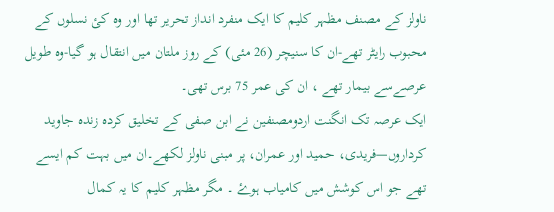ناولز کے مصنف مظہر کلیم کا ایک منفرد انداز تحریر تھا اور وہ کئ نسلوں کے محبوب رایٹر تھے-ان کا سنیچر (26 مئی) کے روز ملتان میں انتقال ہو گیا-وہ طویل عرصےسے بیمار تھے ، ان کی عمر 75 برس تھی۔
ایک عرصہ تک انگنت اردومصنفین نے ابن صفی کے تخلیق کردہ زندہ جاوید کرداروں—فریدی، حمید اور عمران، پر مبنی ناولز لکھے۔ان میں بہت کم ایسے تھے جو اس کوشش میں کامیاب ہوۓ ۔ مگر مظہر کلیم کا یہ کمال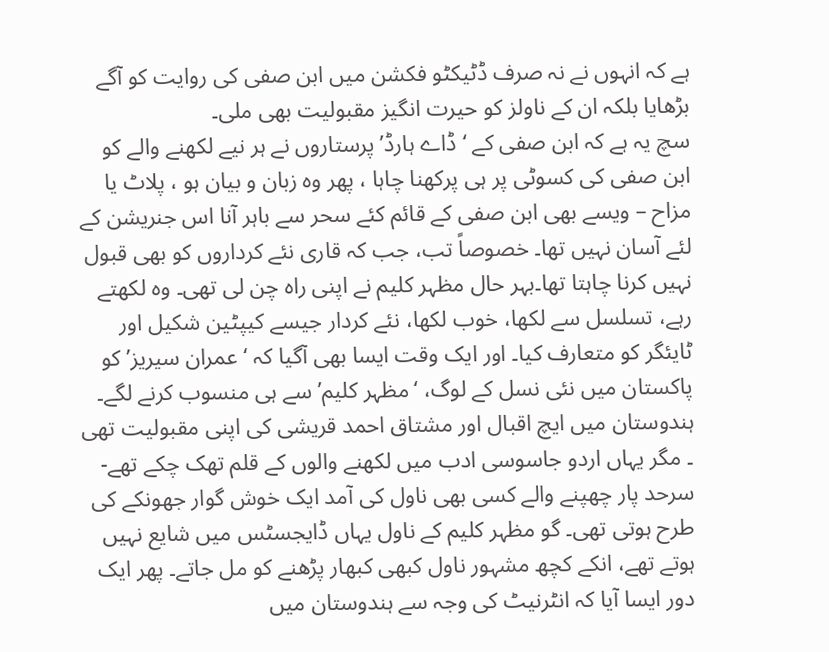ہے کہ انہوں نے نہ صرف ڈٹیکٹو فکشن میں ابن صفی کی روایت کو آگے بڑھایا بلکہ ان کے ناولز کو حیرت انگیز مقبولیت بھی ملی۔
سچ یہ ہے کہ ابن صفی کے ‘ڈاے ہارڈ’ پرستاروں نے ہر نیے لکھنے والے کو ابن صفی کی کسوٹی پر ہی پرکھنا چاہا ، پھر وہ زبان و بیان ہو ، پلاٹ یا مزاح – ویسے بھی ابن صفی کے قائم کئے سحر سے باہر آنا اس جنریشن کے لئے آسان نہیں تھا۔ خصوصاً تب، جب کہ قاری نئے کرداروں کو بھی قبول نہیں کرنا چاہتا تھا۔بہر حال مظہر کلیم نے اپنی راہ چن لی تھی۔ وہ لکھتے رہے، تسلسل سے لکھا، خوب لکھا، نئے کردار جیسے کیپٹین شکیل اور ٹایئگر کو متعارف کیا۔ اور ایک وقت ایسا بھی آگیا کہ ‘عمران سیریز’ کو پاکستان میں نئی نسل کے لوگ، ‘مظہر کلیم’ سے ہی منسوب کرنے لگے۔
ہندوستان میں ایچ اقبال اور مشتاق احمد قریشی کی اپنی مقبولیت تھی ۔ مگر یہاں اردو جاسوسی ادب میں لکھنے والوں کے قلم تھک چکے تھے-سرحد پار چھپنے والے کسی بھی ناول کی آمد ایک خوش گوار جھونکے کی طرح ہوتی تھی۔ گو مظہر کلیم کے ناول یہاں ڈایجسٹس میں شایع نہیں ہوتے تھے، انکے کچھ مشہور ناول کبھی کبھار پڑھنے کو مل جاتے۔ پھر ایک دور ایسا آیا کہ انٹرنیٹ کی وجہ سے ہندوستان میں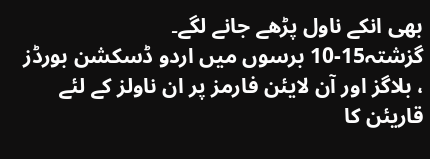بھی انکے ناول پڑھے جانے لگے۔
گزشتہ15-10 برسوں میں اردو ڈسکشن بورڈز ، بلاگز اور آن لایئن فارمز پر ان ناولز کے لئے قاریئن کا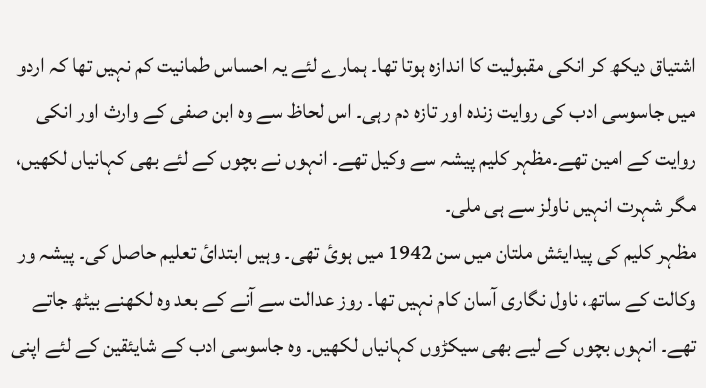اشتیاق دیکھ کر انکی مقبولیت کا اندازہ ہوتا تھا۔ ہمارے لئے یہ احساس طمانیت کم نہیں تھا کہ اردو میں جاسوسی ادب کی روایت زندہ اور تازہ دم رہی۔ اس لحاظ سے وہ ابن صفی کے وارث اور انکی روایت کے امین تھے۔مظہر کلیم پیشہ سے وکیل تھے۔ انہوں نے بچوں کے لئے بھی کہانیاں لکھیں، مگر شہرت انہیں ناولز سے ہی ملی۔
مظہر کلیم کی پیدایئش ملتان میں سن 1942 میں ہوئ تھی۔ وہیں ابتدائ تعلیم حاصل کی۔ پیشہ ور وکالت کے ساتھ، ناول نگاری آسان کام نہیں تھا۔ روز عدالت سے آنے کے بعد وہ لکھنے بیٹھ جاتے تھے۔ انہوں بچوں کے لیے بھی سیکڑوں کہانیاں لکھیں۔ وہ جاسوسی ادب کے شایئقین کے لئے اپنی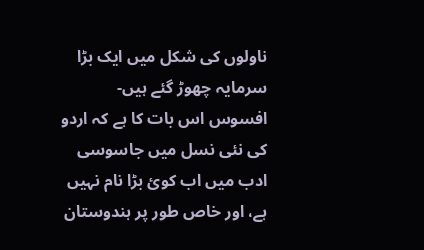ناولوں کی شکل میں ایک بڑا سرمایہ چھوڑ گئے ہیں-
افسوس اس بات کا ہے کہ اردو کی نئی نسل میں جاسوسی ادب میں اب کوئ بڑا نام نہیں ہے، اور خاص طور پر ہندوستان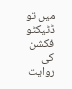میں تو ڈٹیکٹو فکشن کی روایت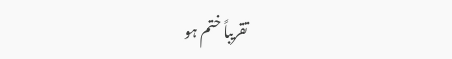تقریباً ختم ہو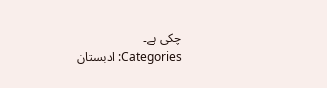چکی ہے۔
Categories: ادبستان